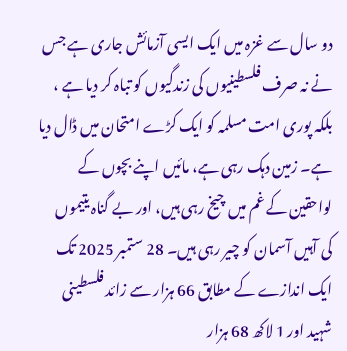دو سال سے غزہ میں ایک ایسی آزمائش جاری ہے جس نے نہ صرف فلسطینیوں کی زندگیوں کو تباہ کر دیا ہے ، بلکہ پوری امت مسلمہ کو ایک کڑے امتحان میں ڈال دیا ہے۔ زمین دہک رہی ہے، مائیں اپنے بچوں کے لواحقین کے غم میں چیخ رہی ہیں، اور بے گناہ یتیموں کی آہیں آسمان کو چیر رہی ہیں۔ 28 ستمبر 2025 تک ایک اندازے کے مطابق 66 ہزار سے زائد فلسطینی شہید اور 1 لاکھ 68 ہزار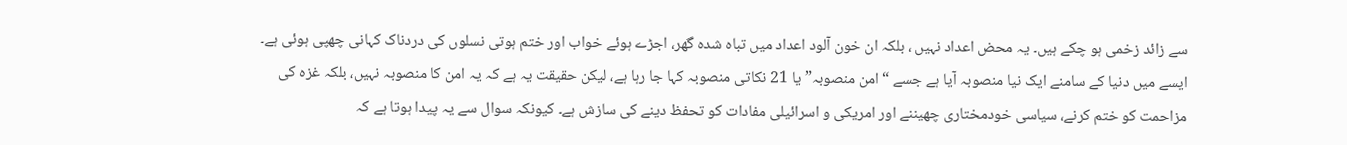سے زائد زخمی ہو چکے ہیں۔ یہ محض اعداد نہیں ، بلکہ ان خون آلود اعداد میں تباہ شدہ گھر، اجڑے ہوئے خواب اور ختم ہوتی نسلوں کی دردناک کہانی چھپی ہوئی ہے۔
ایسے میں دنیا کے سامنے ایک نیا منصوبہ آیا ہے جسے “امن منصوبہ” یا 21 نکاتی منصوبہ کہا جا رہا ہے، لیکن حقیقت یہ ہے کہ یہ امن کا منصوبہ نہیں، بلکہ غزہ کی مزاحمت کو ختم کرنے، سیاسی خودمختاری چھیننے اور امریکی و اسرائیلی مفادات کو تحفظ دینے کی سازش ہے۔ کیونکہ سوال سے یہ پیدا ہوتا ہے کہ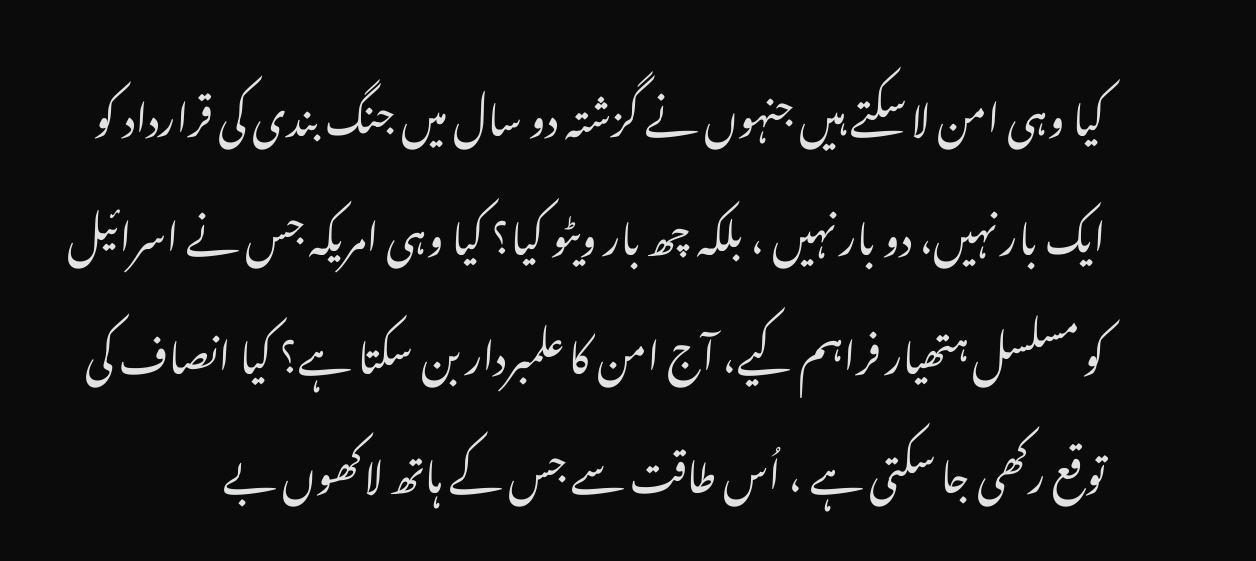کیا وہی امن لا سکتے ہیں جنہوں نے گزشتہ دو سال میں جنگ بندی کی قرارداد کو ایک بار نہیں، دو بار نہیں ، بلکہ چھ بار ویٹو کیا؟ کیا وہی امریکہ جس نے اسرائیل کو مسلسل ہتھیار فراہم کیے، آج امن کا علمبردار بن سکتا ہے؟ کیا انصاف کی توقع رکھی جا سکتی ہے ، اُس طاقت سے جس کے ہاتھ لاکھوں بے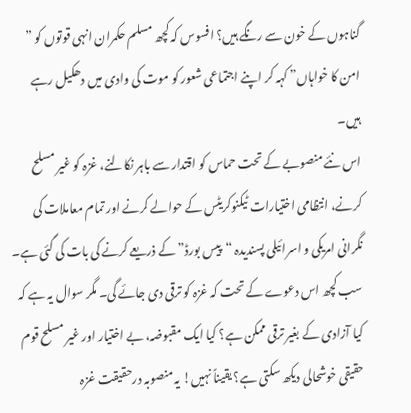گناہوں کے خون سے رنگے ہیں؟ افسوس کہ کچھ مسلم حکمران انہی قوتوں کو ” امن کا خواہاں” کہہ کر اپنے اجتماعی شعور کو موت کی وادی میں دھکیل رہے ہیں۔
اس نئے منصوبے کے تحت حماس کو اقتدار سے باہر نکالنے، غزہ کو غیر مسلح کرنے، انتظامی اختیارات ٹیکنوکریٹس کے حوالے کرنے اور تمام معاملات کی نگرانی امریکی و اسرائیلی پسندیدہ “پیس بورڈ” کے ذریعے کرنے کی بات کی گئی ہے۔ سب کچھ اس دعوے کے تحت کہ غزہ کو ترقی دی جائے گی۔ مگر سوال یہ ہے کہ کیا آزادی کے بغیر ترقی ممکن ہے؟ کیا ایک مقبوضہ، بے اختیار اور غیر مسلح قوم حقیقی خوشحالی دیکھ سکتی ہے؟ یقیناً نہیں! یہ منصوبہ درحقیقت غزہ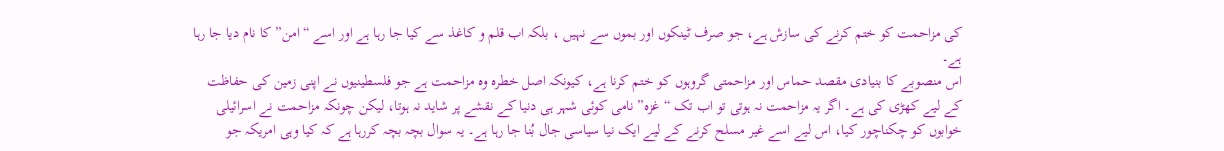کی مزاحمت کو ختم کرنے کی سازش ہے، جو صرف ٹینکوں اور بموں سے نہیں ، بلکہ اب قلم و کاغذ سے کیا جا رہا ہے اور اسے “امن” کا نام دیا جا رہا ہے۔
اس منصوبے کا بنیادی مقصد حماس اور مزاحمتی گروہوں کو ختم کرنا ہے، کیونکہ اصل خطرہ وہ مزاحمت ہے جو فلسطینیوں نے اپنی زمین کی حفاظت کے لیے کھڑی کی ہے۔ اگر یہ مزاحمت نہ ہوتی تو اب تک “غزہ” نامی کوئی شہر ہی دنیا کے نقشے پر شاید نہ ہوتا، لیکن چونکہ مزاحمت نے اسرائیلی خوابوں کو چکناچور کیا، اس لیے اسے غیر مسلح کرنے کے لیے ایک نیا سیاسی جال بُنا جا رہا ہے۔ یہ سوال بچہ بچہ کررہا ہے کہ کیا وہی امریکہ جو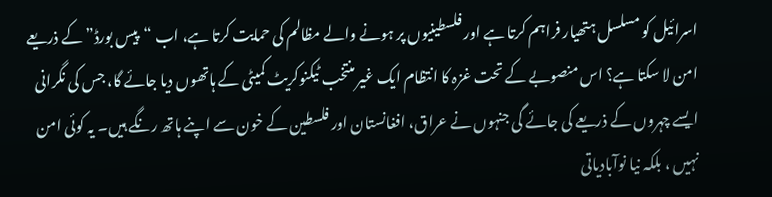اسرائیل کو مسلسل ہتھیار فراہم کرتا ہے اور فلسطینیوں پر ہونے والے مظالم کی حمایت کرتا ہے، اب “پیس بورڈ” کے ذریعے امن لا سکتا ہے؟ اس منصوبے کے تحت غزہ کا انتظام ایک غیر منتخب ٹیکنوکریٹ کمیٹی کے ہاتھوں دیا جائے گا، جس کی نگرانی ایسے چہروں کے ذریعے کی جائے گی جنہوں نے عراق، افغانستان اور فلسطین کے خون سے اپنے ہاتھ رنگے ہیں۔ یہ کوئی امن نہیں ، بلکہ نیا نوآبادیاتی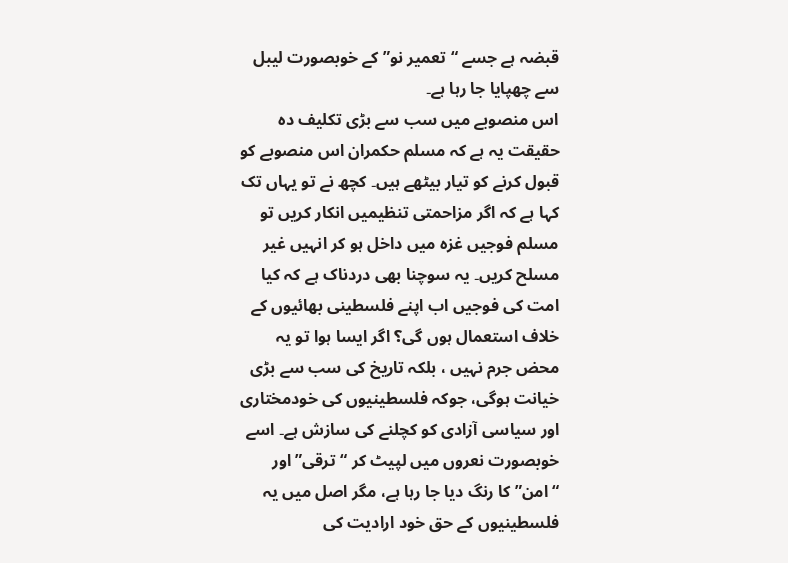قبضہ ہے جسے “تعمیر نو” کے خوبصورت لیبل سے چھپایا جا رہا ہے۔
اس منصوبے میں سب سے بڑی تکلیف دہ حقیقت یہ ہے کہ مسلم حکمران اس منصوبے کو قبول کرنے کو تیار بیٹھے ہیں۔ کچھ نے تو یہاں تک کہا ہے کہ اگر مزاحمتی تنظیمیں انکار کریں تو مسلم فوجیں غزہ میں داخل ہو کر انہیں غیر مسلح کریں۔ یہ سوچنا بھی دردناک ہے کہ کیا امت کی فوجیں اب اپنے فلسطینی بھائیوں کے خلاف استعمال ہوں گی؟ اگر ایسا ہوا تو یہ محض جرم نہیں ، بلکہ تاریخ کی سب سے بڑی خیانت ہوگی، جوکہ فلسطینیوں کی خودمختاری اور سیاسی آزادی کو کچلنے کی سازش ہے۔ اسے خوبصورت نعروں میں لپیٹ کر “ترقی” اور “امن” کا رنگ دیا جا رہا ہے، مگر اصل میں یہ فلسطینیوں کے حق خود ارادیت کی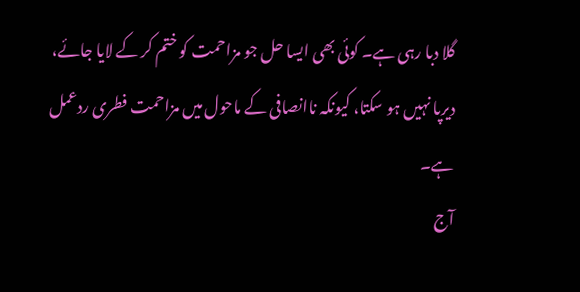گلا دبا رہی ہے۔ کوئی بھی ایسا حل جو مزاحمت کو ختم کر کے لایا جائے، دیرپا نہیں ہو سکتا، کیونکہ ناانصافی کے ماحول میں مزاحمت فطری ردعمل ہے۔
آج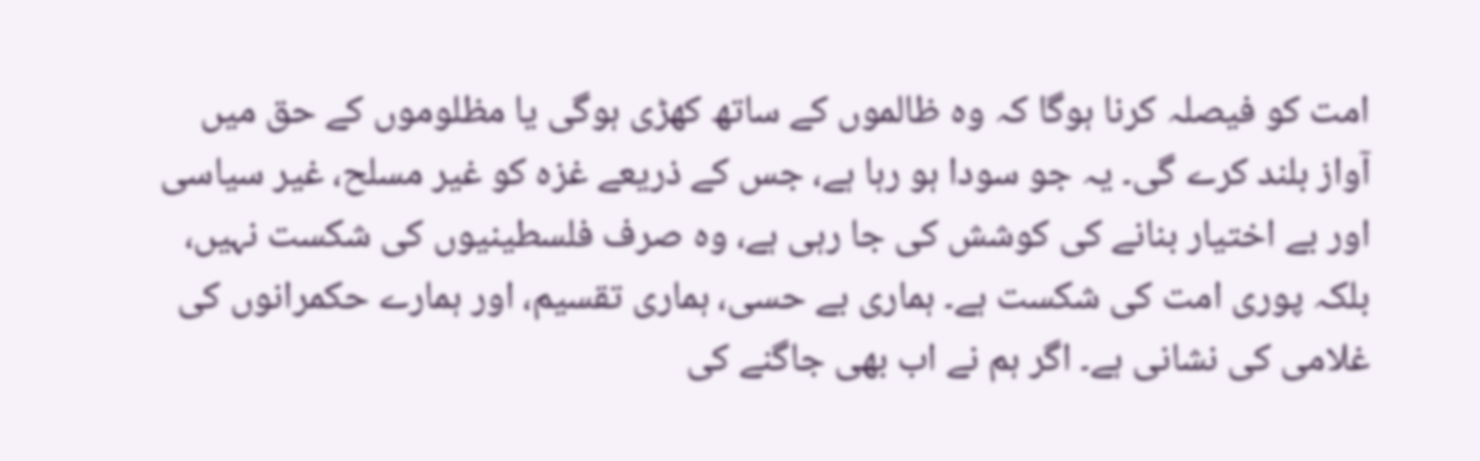امت کو فیصلہ کرنا ہوگا کہ وہ ظالموں کے ساتھ کھڑی ہوگی یا مظلوموں کے حق میں آواز بلند کرے گی۔ یہ جو سودا ہو رہا ہے، جس کے ذریعے غزہ کو غیر مسلح، غیر سیاسی اور بے اختیار بنانے کی کوشش کی جا رہی ہے، وہ صرف فلسطینیوں کی شکست نہیں، بلکہ پوری امت کی شکست ہے۔ ہماری بے حسی، ہماری تقسیم، اور ہمارے حکمرانوں کی غلامی کی نشانی ہے۔ اگر ہم نے اب بھی جاگنے کی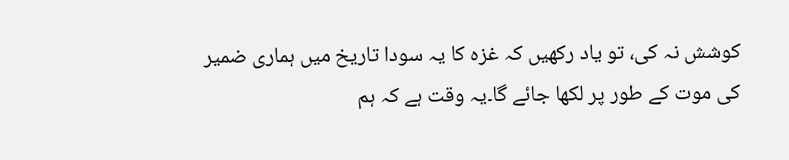کوشش نہ کی، تو یاد رکھیں کہ غزہ کا یہ سودا تاریخ میں ہماری ضمیر کی موت کے طور پر لکھا جائے گا۔یہ وقت ہے کہ ہم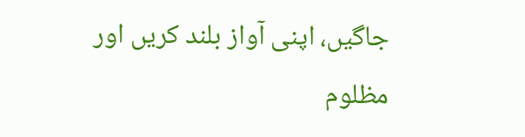جاگیں، اپنی آواز بلند کریں اور مظلوم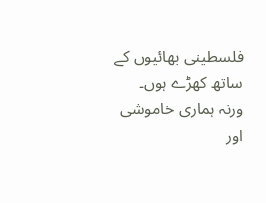فلسطینی بھائیوں کے ساتھ کھڑے ہوں۔ ورنہ ہماری خاموشی اور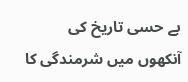بے حسی تاریخ کی آنکھوں میں شرمندگی کا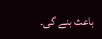باعث بنے گی۔